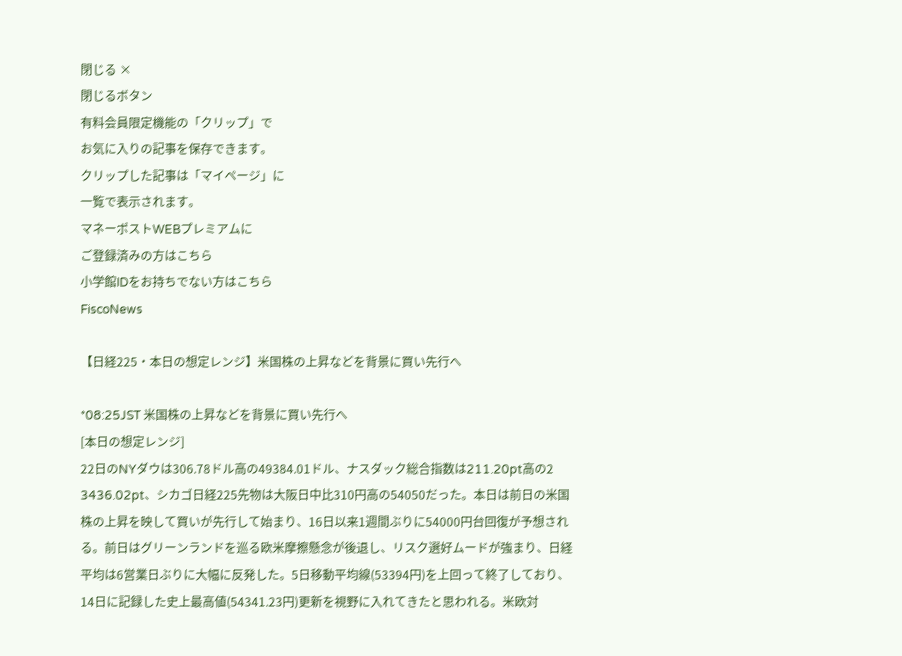閉じる ×
閉じるボタン
有料会員限定機能の「クリップ」で
お気に入りの記事を保存できます。
クリップした記事は「マイページ」に
一覧で表示されます。
マネーポストWEBプレミアムに
ご登録済みの方はこちら
小学館IDをお持ちでない方はこちら
FiscoNews

【日経225・本日の想定レンジ】米国株の上昇などを背景に買い先行へ

*08:25JST 米国株の上昇などを背景に買い先行へ
[本日の想定レンジ]
22日のNYダウは306.78ドル高の49384.01ドル、ナスダック総合指数は211.20pt高の2
3436.02pt、シカゴ日経225先物は大阪日中比310円高の54050だった。本日は前日の米国株の上昇を映して買いが先行して始まり、16日以来1週間ぶりに54000円台回復が予想される。前日はグリーンランドを巡る欧米摩擦懸念が後退し、リスク選好ムードが強まり、日経平均は6営業日ぶりに大幅に反発した。5日移動平均線(53394円)を上回って終了しており、14日に記録した史上最高値(54341.23円)更新を視野に入れてきたと思われる。米欧対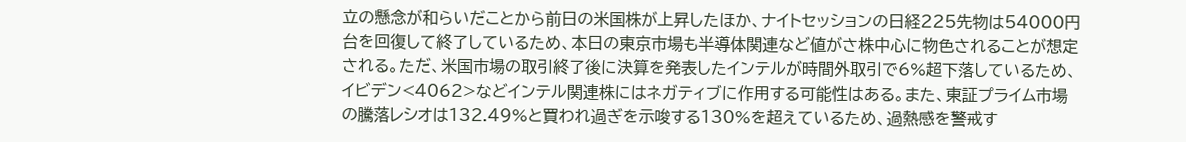立の懸念が和らいだことから前日の米国株が上昇したほか、ナイトセッションの日経225先物は54000円台を回復して終了しているため、本日の東京市場も半導体関連など値がさ株中心に物色されることが想定される。ただ、米国市場の取引終了後に決算を発表したインテルが時間外取引で6%超下落しているため、イビデン<4062>などインテル関連株にはネガティブに作用する可能性はある。また、東証プライム市場の騰落レシオは132.49%と買われ過ぎを示唆する130%を超えているため、過熱感を警戒す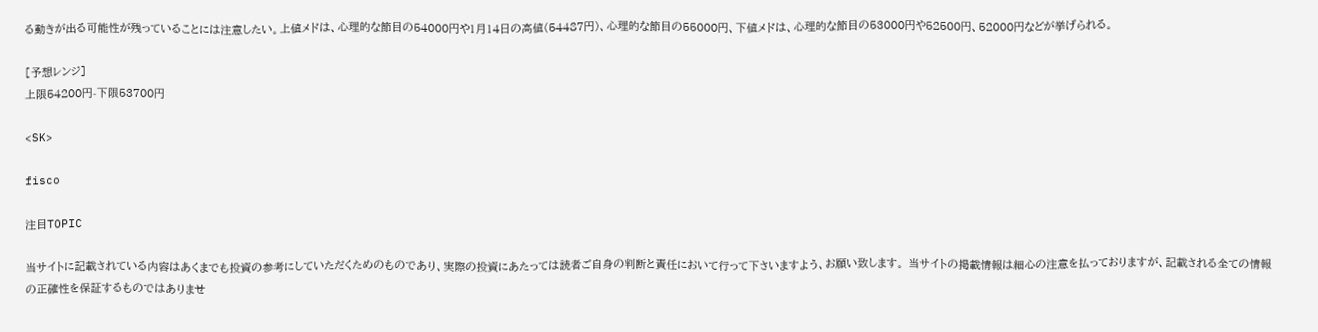る動きが出る可能性が残っていることには注意したい。上値メドは、心理的な節目の54000円や1月14日の高値(54487円)、心理的な節目の55000円、下値メドは、心理的な節目の53000円や52500円、52000円などが挙げられる。

[予想レンジ]
上限54200円-下限53700円

<SK>

fisco

注目TOPIC

当サイトに記載されている内容はあくまでも投資の参考にしていただくためのものであり、実際の投資にあたっては読者ご自身の判断と責任において行って下さいますよう、お願い致します。 当サイトの掲載情報は細心の注意を払っておりますが、記載される全ての情報の正確性を保証するものではありませ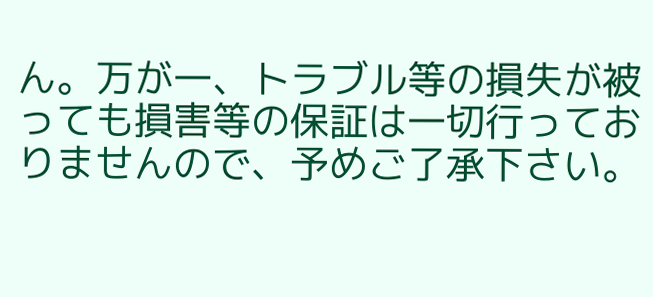ん。万が一、トラブル等の損失が被っても損害等の保証は一切行っておりませんので、予めご了承下さい。